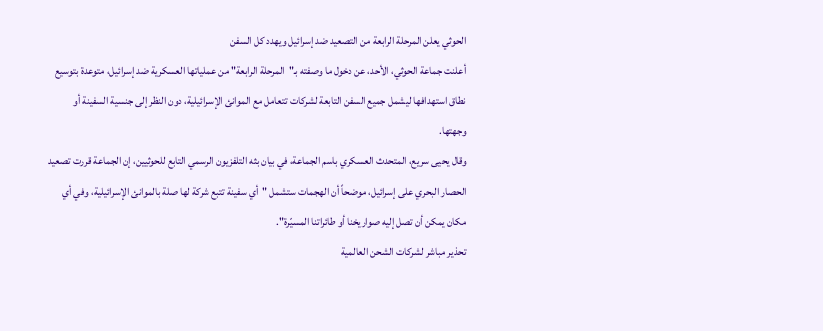الحوثي يعلن المرحلة الرابعة من التصعيد ضد إسرائيل ويهدد كل السفن
أعلنت جماعة الحوثي، الأحد، عن دخول ما وصفته بـ"المرحلة الرابعة" من عملياتها العسكرية ضد إسرائيل، متوعدة بتوسيع نطاق استهدافها ليشمل جميع السفن التابعة لشركات تتعامل مع الموانئ الإسرائيلية، دون النظر إلى جنسية السفينة أو وجهتها.
وقال يحيى سريع، المتحدث العسكري باسم الجماعة، في بيان بثه التلفزيون الرسمي التابع للحوثيين، إن الجماعة قررت تصعيد الحصار البحري على إسرائيل، موضحاً أن الهجمات ستشمل "أي سفينة تتبع شركة لها صلة بالموانئ الإسرائيلية، وفي أي مكان يمكن أن تصل إليه صواريخنا أو طائراتنا المسيّرة".
تحذير مباشر لشركات الشحن العالمية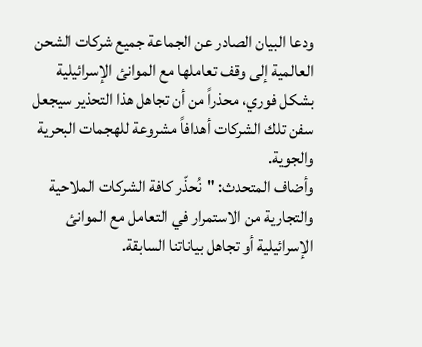ودعا البيان الصادر عن الجماعة جميع شركات الشحن العالمية إلى وقف تعاملها مع الموانئ الإسرائيلية بشكل فوري، محذراً من أن تجاهل هذا التحذير سيجعل سفن تلك الشركات أهدافاً مشروعة للهجمات البحرية والجوية.
وأضاف المتحدث: "نُحذّر كافة الشركات الملاحية والتجارية من الاستمرار في التعامل مع الموانئ الإسرائيلية أو تجاهل بياناتنا السابقة.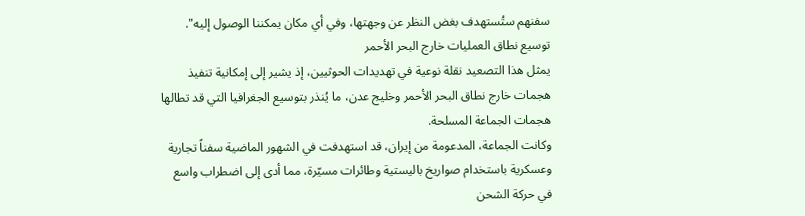سفنهم ستُستهدف بغض النظر عن وجهتها، وفي أي مكان يمكننا الوصول إليه".
توسيع نطاق العمليات خارج البحر الأحمر
يمثل هذا التصعيد نقلة نوعية في تهديدات الحوثيين، إذ يشير إلى إمكانية تنفيذ هجمات خارج نطاق البحر الأحمر وخليج عدن، ما يُنذر بتوسيع الجغرافيا التي قد تطالها هجمات الجماعة المسلحة.
وكانت الجماعة، المدعومة من إيران، قد استهدفت في الشهور الماضية سفناً تجارية وعسكرية باستخدام صواريخ باليستية وطائرات مسيّرة، مما أدى إلى اضطراب واسع في حركة الشحن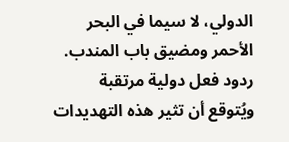الدولي، لا سيما في البحر الأحمر ومضيق باب المندب.
ردود فعل دولية مرتقبة
ويُتوقع أن تثير هذه التهديدات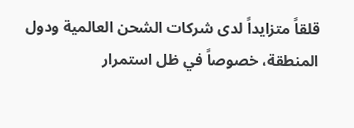قلقاً متزايداً لدى شركات الشحن العالمية ودول المنطقة، خصوصاً في ظل استمرار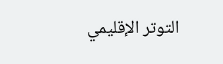التوتر الإقليمي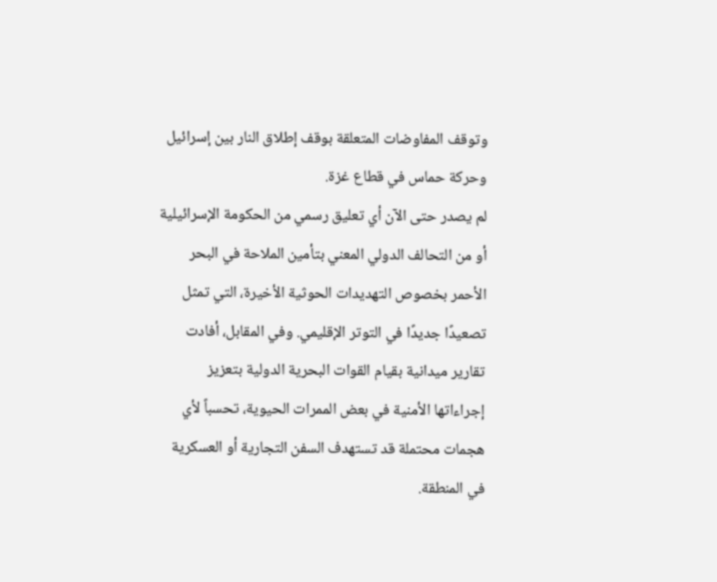وتوقف المفاوضات المتعلقة بوقف إطلاق النار بين إسرائيل وحركة حماس في قطاع غزة.
لم يصدر حتى الآن أي تعليق رسمي من الحكومة الإسرائيلية أو من التحالف الدولي المعني بتأمين الملاحة في البحر الأحمر بخصوص التهديدات الحوثية الأخيرة، التي تمثل تصعيدًا جديدًا في التوتر الإقليمي. وفي المقابل، أفادت تقارير ميدانية بقيام القوات البحرية الدولية بتعزيز إجراءاتها الأمنية في بعض الممرات الحيوية، تحسباً لأي هجمات محتملة قد تستهدف السفن التجارية أو العسكرية في المنطقة.